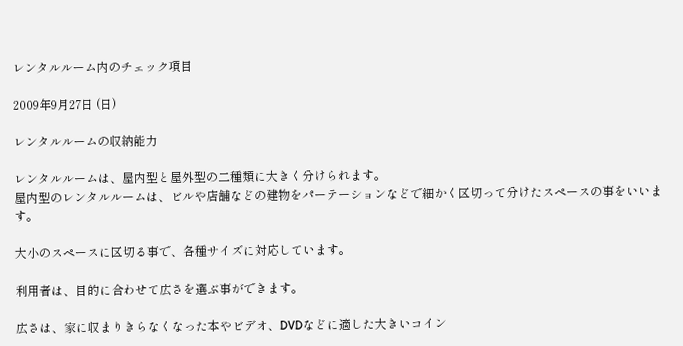レンタルルーム内のチェック項目

2009年9月27日 (日)

レンタルルームの収納能力

レンタルルームは、屋内型と屋外型の二種類に大きく分けられます。
屋内型のレンタルルームは、ビルや店舗などの建物をパーテーションなどで細かく区切って分けたスペースの事をいいます。

大小のスペースに区切る事で、各種サイズに対応しています。

利用者は、目的に合わせて広さを選ぶ事ができます。

広さは、家に収まりきらなくなった本やビデオ、DVDなどに適した大きいコイン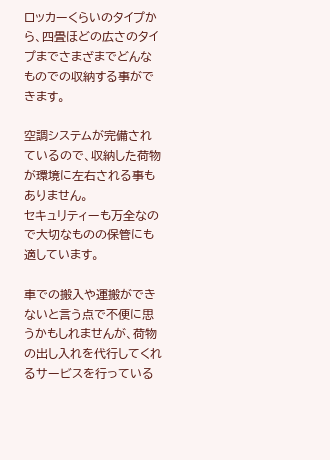ロッカーくらいのタイプから、四畳ほどの広さのタイプまでさまざまでどんなものでの収納する事ができます。

空調システムが完備されているので、収納した荷物が環境に左右される事もありません。
セキュリティーも万全なので大切なものの保管にも適しています。

車での搬入や運搬ができないと言う点で不便に思うかもしれませんが、荷物の出し入れを代行してくれるサービスを行っている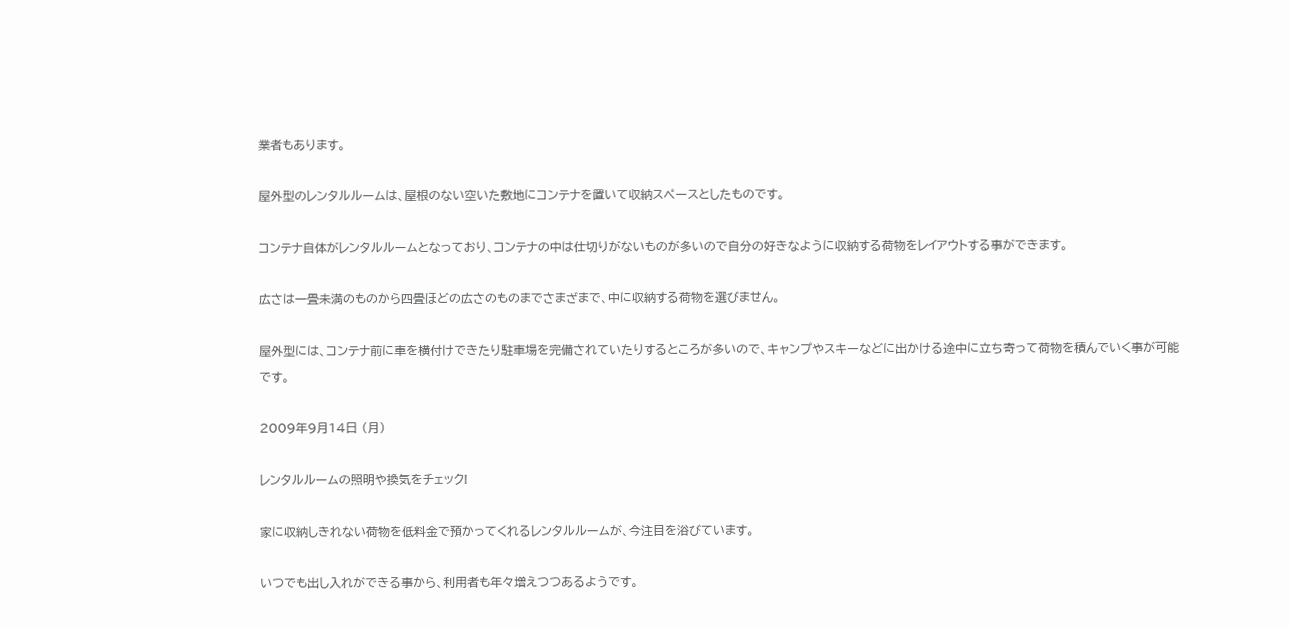業者もあります。

屋外型のレンタルルームは、屋根のない空いた敷地にコンテナを置いて収納スペースとしたものです。

コンテナ自体がレンタルルームとなっており、コンテナの中は仕切りがないものが多いので自分の好きなように収納する荷物をレイアウトする事ができます。

広さは一畳未満のものから四畳ほどの広さのものまでさまざまで、中に収納する荷物を選びません。

屋外型には、コンテナ前に車を横付けできたり駐車場を完備されていたりするところが多いので、キャンプやスキーなどに出かける途中に立ち寄って荷物を積んでいく事が可能です。

2009年9月14日 (月)

レンタルルームの照明や換気をチェック!

家に収納しきれない荷物を低料金で預かってくれるレンタルルームが、今注目を浴びています。

いつでも出し入れができる事から、利用者も年々増えつつあるようです。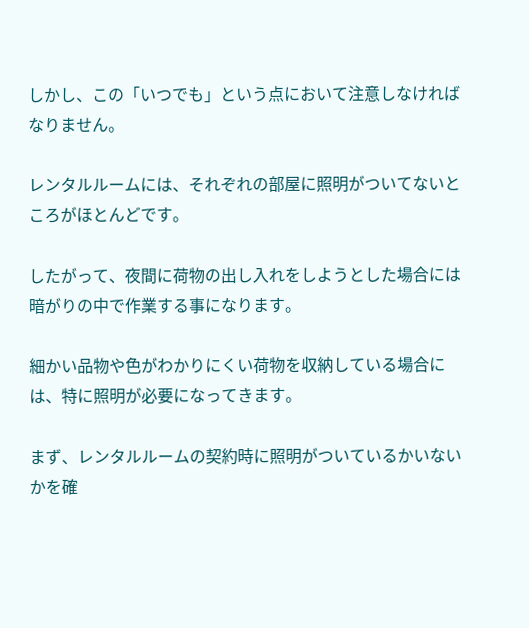しかし、この「いつでも」という点において注意しなければなりません。

レンタルルームには、それぞれの部屋に照明がついてないところがほとんどです。

したがって、夜間に荷物の出し入れをしようとした場合には暗がりの中で作業する事になります。

細かい品物や色がわかりにくい荷物を収納している場合には、特に照明が必要になってきます。

まず、レンタルルームの契約時に照明がついているかいないかを確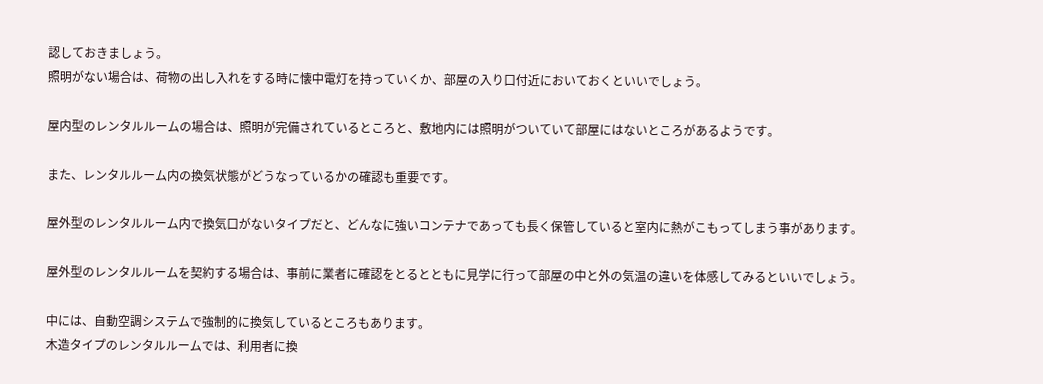認しておきましょう。
照明がない場合は、荷物の出し入れをする時に懐中電灯を持っていくか、部屋の入り口付近においておくといいでしょう。

屋内型のレンタルルームの場合は、照明が完備されているところと、敷地内には照明がついていて部屋にはないところがあるようです。

また、レンタルルーム内の換気状態がどうなっているかの確認も重要です。

屋外型のレンタルルーム内で換気口がないタイプだと、どんなに強いコンテナであっても長く保管していると室内に熱がこもってしまう事があります。

屋外型のレンタルルームを契約する場合は、事前に業者に確認をとるとともに見学に行って部屋の中と外の気温の違いを体感してみるといいでしょう。

中には、自動空調システムで強制的に換気しているところもあります。
木造タイプのレンタルルームでは、利用者に換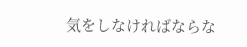気をしなければならな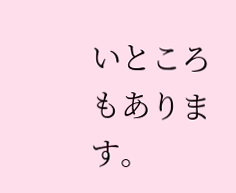いところもあります。